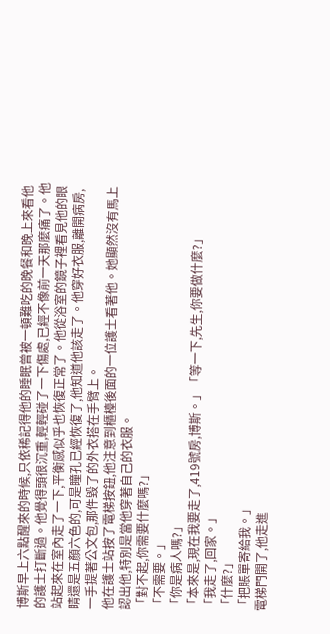博斯早上六點醒來的時候,只依稀記得他的睡眠曾被一頓難吃的晚餐和晚上來看他的護士打斷過。他覺得頭很沉重,輕輕碰了一下傷處,已經不像前一天那麼痛了。他站起來在室內走了一下,平衡感似乎也恢復正常了。他從浴室的鏡子裡看見他的眼睛還是五顏六色的,可是瞳孔已經恢復了,他知道他該走了。他穿好衣服,離開病房,一手提著公文包,那件毀了的外衣搭在手臂上。
他在護士站按了電梯按鈕,他注意到櫃檯後面的一位護士看著他。她顯然沒有馬上認出他,特別是當他穿著自己的衣服。
「對不起,你需要什麼嗎?」
「不需要。」
「你是病人嗎?」
「本來是,現在我要走了,419號房,博斯。」「等一下,先生,你要做什麼?」
「我走了,回家。」
「什麼?」
「把賬單寄給我。」
電梯門開了,他走進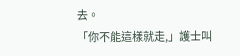去。
「你不能這樣就走,」護士叫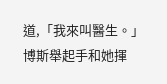道,「我來叫醫生。」
博斯舉起手和她揮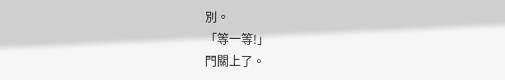別。
「等一等!」
門關上了。